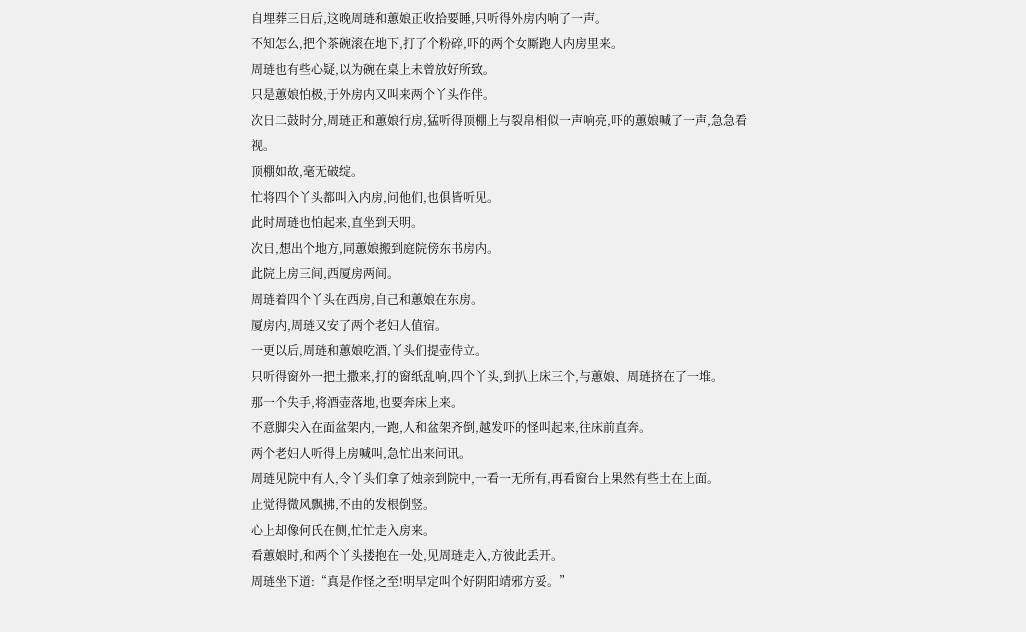自埋葬三日后,这晚周琏和蕙娘正收拾要睡,只听得外房内响了一声。
不知怎么,把个茶碗滚在地下,打了个粉碎,吓的两个女厮跑人内房里来。
周琏也有些心疑,以为碗在桌上未曾放好所致。
只是蕙娘怕极,于外房内又叫来两个丫头作伴。
次日二鼓时分,周琏正和蕙娘行房,猛听得顶棚上与裂帛相似一声响亮,吓的蕙娘喊了一声,急急看视。
顶棚如故,毫无破绽。
忙将四个丫头都叫入内房,问他们,也俱皆听见。
此时周琏也怕起来,直坐到天明。
次日,想出个地方,同蕙娘搬到庭院傍东书房内。
此院上房三间,西厦房两间。
周琏着四个丫头在西房,自己和蕙娘在东房。
厦房内,周琏又安了两个老妇人值宿。
一更以后,周琏和蕙娘吃酒,丫头们提壶侍立。
只听得窗外一把土撒来,打的窗纸乱响,四个丫头,到扒上床三个,与蕙娘、周琏挤在了一堆。
那一个失手,将酒壶落地,也要奔床上来。
不意脚尖入在面盆架内,一跑,人和盆架齐倒,越发吓的怪叫起来,往床前直奔。
两个老妇人听得上房喊叫,急忙出来问讯。
周琏见院中有人,令丫头们拿了烛亲到院中,一看一无所有,再看窗台上果然有些土在上面。
止觉得微风飘拂,不由的发根倒竖。
心上却像何氏在侧,忙忙走入房来。
看蕙娘时,和两个丫头搂抱在一处,见周琏走入,方彼此丢开。
周琏坐下道:“真是作怪之至!明早定叫个好阴阳靖邪方妥。”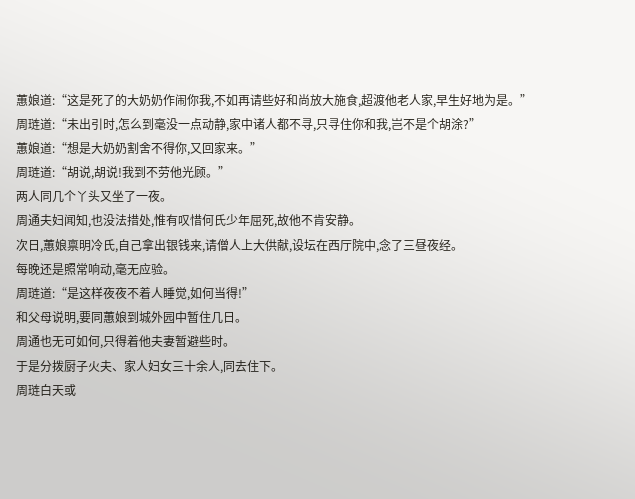蕙娘道:“这是死了的大奶奶作闹你我,不如再请些好和尚放大施食,超渡他老人家,早生好地为是。”
周琏道:“未出引时,怎么到毫没一点动静,家中诸人都不寻,只寻住你和我,岂不是个胡涂?”
蕙娘道:“想是大奶奶割舍不得你,又回家来。”
周琏道:“胡说,胡说!我到不劳他光顾。”
两人同几个丫头又坐了一夜。
周通夫妇闻知,也没法措处,惟有叹惜何氏少年屈死,故他不肯安静。
次日,蕙娘禀明冷氏,自己拿出银钱来,请僧人上大供献,设坛在西厅院中,念了三昼夜经。
每晚还是照常响动,毫无应验。
周琏道:“是这样夜夜不着人睡觉,如何当得!”
和父母说明,要同蕙娘到城外园中暂住几日。
周通也无可如何,只得着他夫妻暂避些时。
于是分拨厨子火夫、家人妇女三十余人,同去住下。
周琏白天或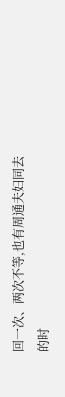回一次、两次不等,也有周通夫妇同去的时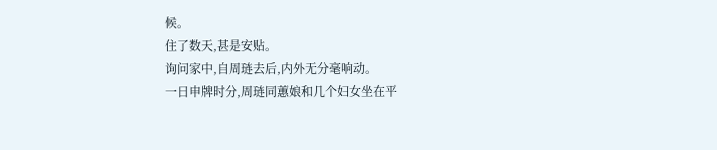候。
住了数天,甚是安贴。
询问家中,自周琏去后,内外无分毫响动。
一日申牌时分,周琏同蕙娘和几个妇女坐在平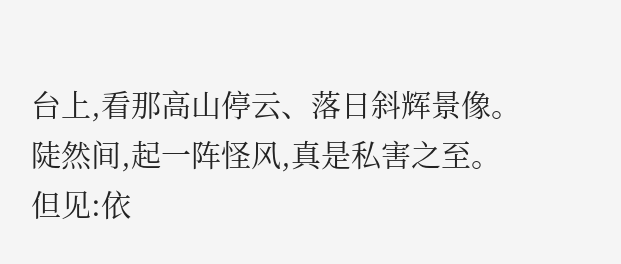台上,看那高山停云、落日斜辉景像。
陡然间,起一阵怪风,真是私害之至。
但见:依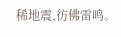稀地震,彷佛雷鸣。